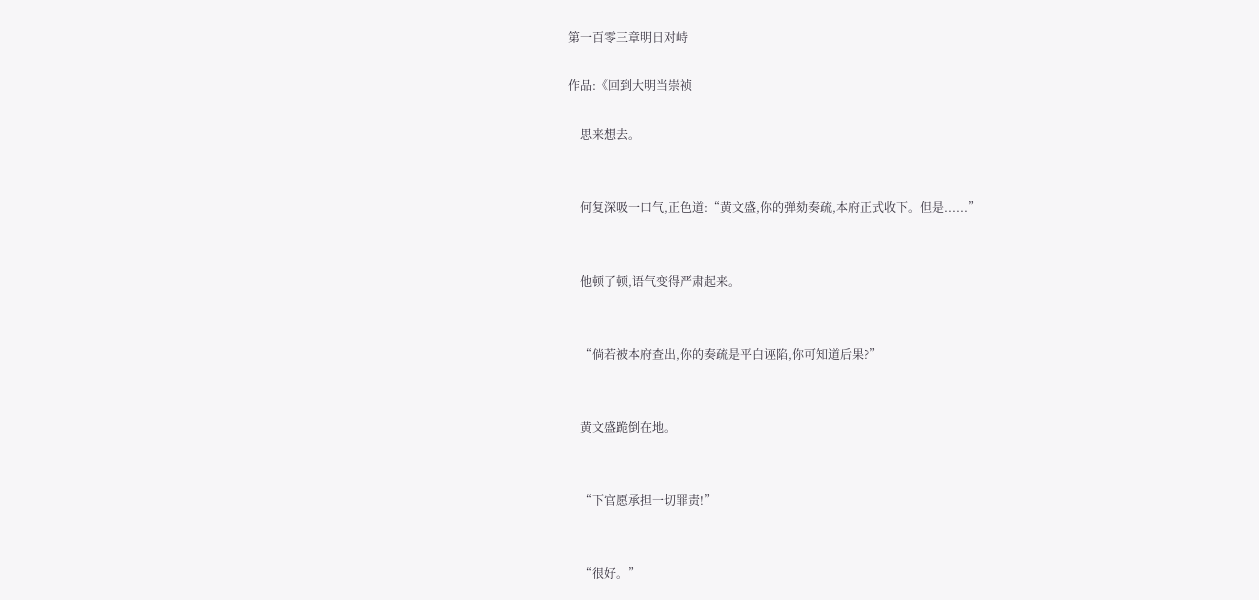第一百零三章明日对峙

作品:《回到大明当崇祯

    思来想去。


    何复深吸一口气,正色道:“黄文盛,你的弹劾奏疏,本府正式收下。但是......”


    他顿了顿,语气变得严肃起来。


    “倘若被本府查出,你的奏疏是平白诬陷,你可知道后果?”


    黄文盛跪倒在地。


    “下官愿承担一切罪责!”


    “很好。”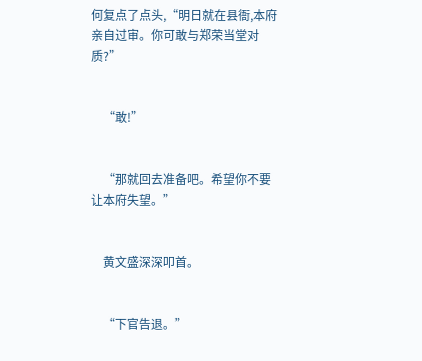何复点了点头,“明日就在县衙,本府亲自过审。你可敢与郑荣当堂对质?”


    “敢!”


    “那就回去准备吧。希望你不要让本府失望。”


    黄文盛深深叩首。


    “下官告退。”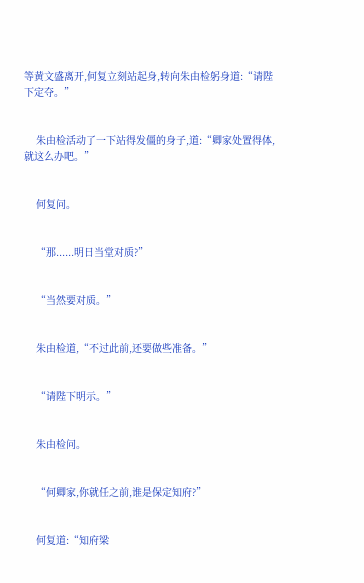等黄文盛离开,何复立刻站起身,转向朱由检躬身道:“请陛下定夺。”


    朱由检活动了一下站得发僵的身子,道:“卿家处置得体,就这么办吧。”


    何复问。


    “那......明日当堂对质?”


    “当然要对质。”


    朱由检道,“不过此前,还要做些准备。”


    “请陛下明示。”


    朱由检问。


    “何卿家,你就任之前,谁是保定知府?”


    何复道:“知府梁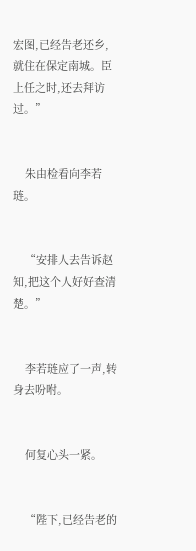宏图,已经告老还乡,就住在保定南城。臣上任之时,还去拜访过。”


    朱由检看向李若琏。


    “安排人去告诉赵知,把这个人好好查清楚。”


    李若琏应了一声,转身去吩咐。


    何复心头一紧。


    “陛下,已经告老的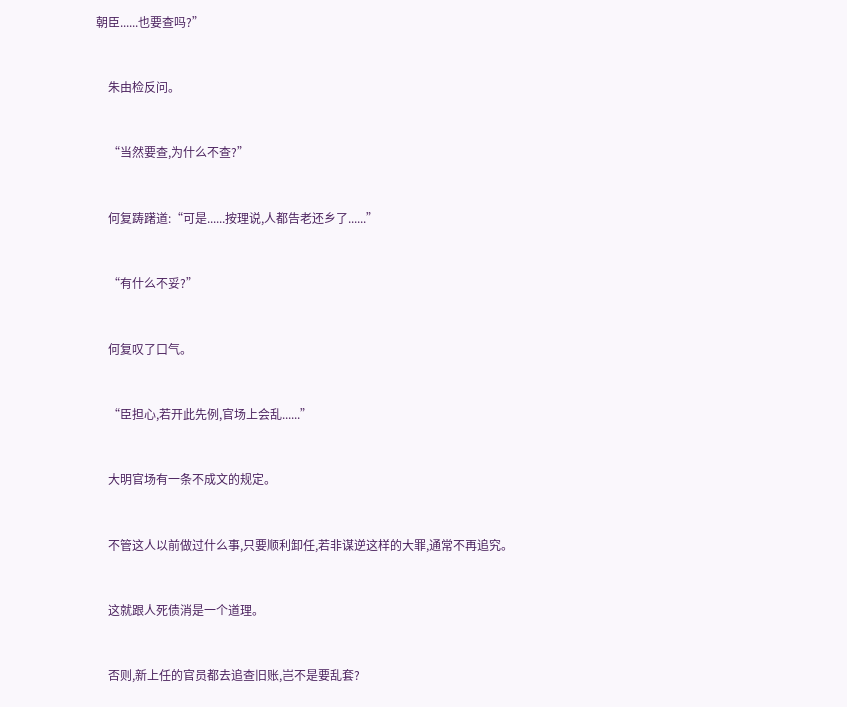朝臣......也要查吗?”


    朱由检反问。


    “当然要查,为什么不查?”


    何复踌躇道:“可是......按理说,人都告老还乡了......”


    “有什么不妥?”


    何复叹了口气。


    “臣担心,若开此先例,官场上会乱......”


    大明官场有一条不成文的规定。


    不管这人以前做过什么事,只要顺利卸任,若非谋逆这样的大罪,通常不再追究。


    这就跟人死债消是一个道理。


    否则,新上任的官员都去追查旧账,岂不是要乱套?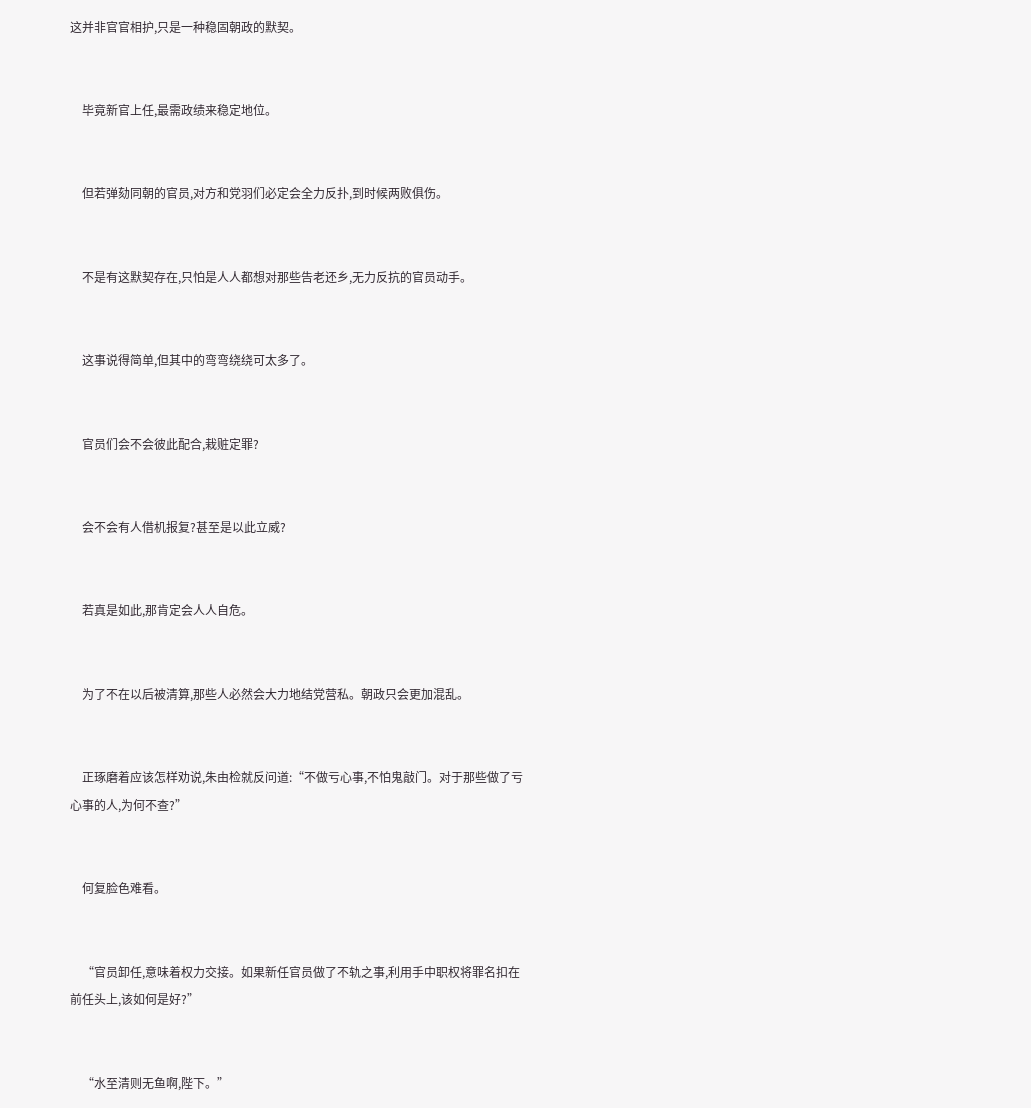这并非官官相护,只是一种稳固朝政的默契。


    毕竟新官上任,最需政绩来稳定地位。


    但若弹劾同朝的官员,对方和党羽们必定会全力反扑,到时候两败俱伤。


    不是有这默契存在,只怕是人人都想对那些告老还乡,无力反抗的官员动手。


    这事说得简单,但其中的弯弯绕绕可太多了。


    官员们会不会彼此配合,栽赃定罪?


    会不会有人借机报复?甚至是以此立威?


    若真是如此,那肯定会人人自危。


    为了不在以后被清算,那些人必然会大力地结党营私。朝政只会更加混乱。


    正琢磨着应该怎样劝说,朱由检就反问道:“不做亏心事,不怕鬼敲门。对于那些做了亏心事的人,为何不查?”


    何复脸色难看。


    “官员卸任,意味着权力交接。如果新任官员做了不轨之事,利用手中职权将罪名扣在前任头上,该如何是好?”


    “水至清则无鱼啊,陛下。”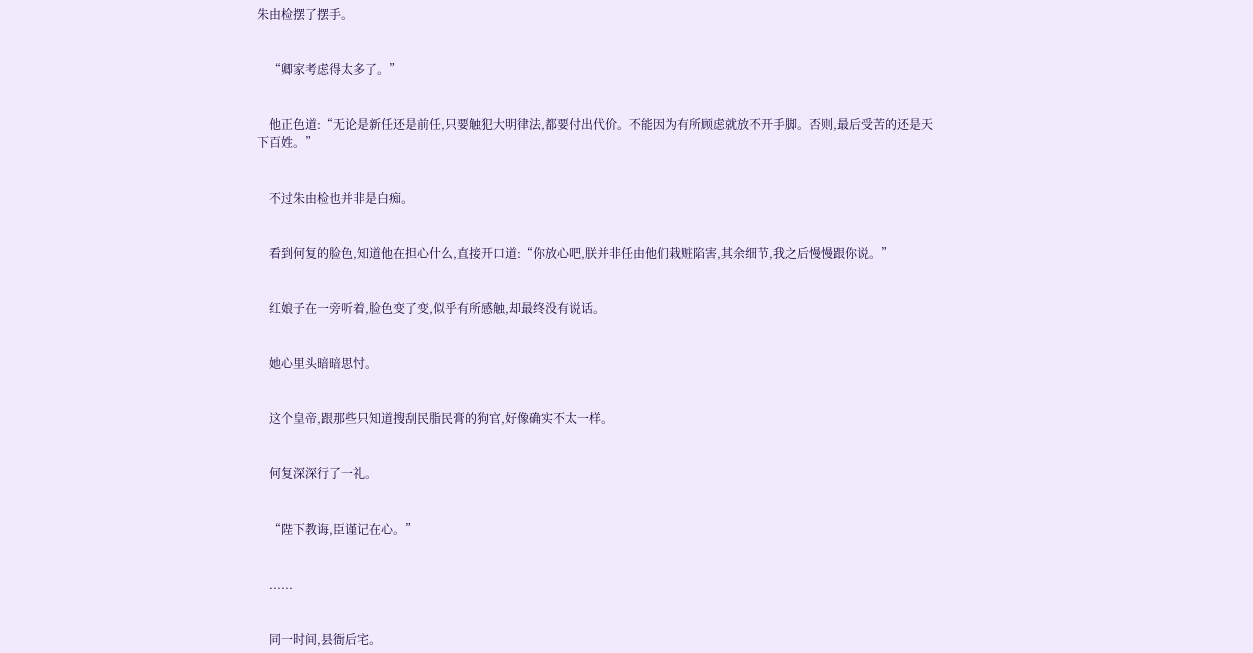朱由检摆了摆手。


    “卿家考虑得太多了。”


    他正色道:“无论是新任还是前任,只要触犯大明律法,都要付出代价。不能因为有所顾虑就放不开手脚。否则,最后受苦的还是天下百姓。”


    不过朱由检也并非是白痴。


    看到何复的脸色,知道他在担心什么,直接开口道:“你放心吧,朕并非任由他们栽赃陷害,其余细节,我之后慢慢跟你说。”


    红娘子在一旁听着,脸色变了变,似乎有所感触,却最终没有说话。


    她心里头暗暗思忖。


    这个皇帝,跟那些只知道搜刮民脂民膏的狗官,好像确实不太一样。


    何复深深行了一礼。


    “陛下教诲,臣谨记在心。”


    ......


    同一时间,县衙后宅。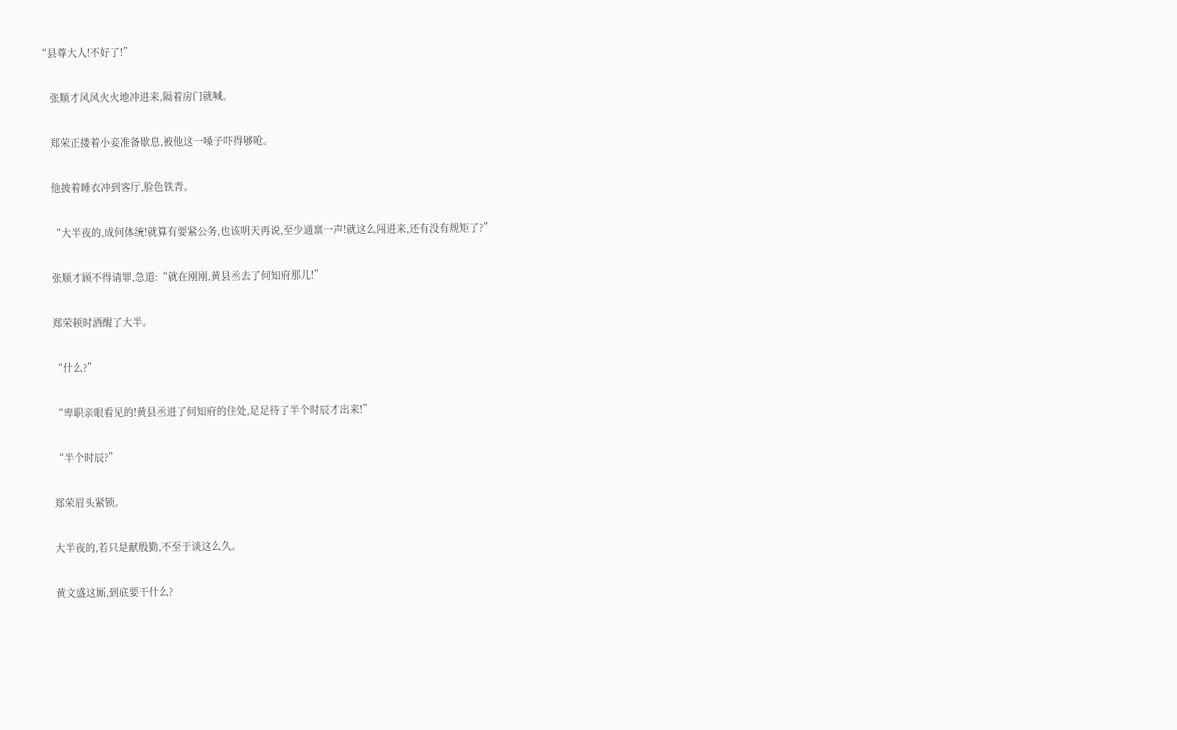“县尊大人!不好了!”


    张顺才风风火火地冲进来,隔着房门就喊。


    郑荣正搂着小妾准备歇息,被他这一嗓子吓得够呛。


    他披着睡衣冲到客厅,脸色铁青。


    “大半夜的,成何体统!就算有要紧公务,也该明天再说,至少通禀一声!就这么闯进来,还有没有规矩了?”


    张顺才顾不得请罪,急道:“就在刚刚,黄县丞去了何知府那儿!”


    郑荣顿时酒醒了大半。


    “什么?”


    “卑职亲眼看见的!黄县丞进了何知府的住处,足足待了半个时辰才出来!”


    “半个时辰?”


    郑荣眉头紧锁。


    大半夜的,若只是献殷勤,不至于谈这么久。


    黄文盛这厮,到底要干什么?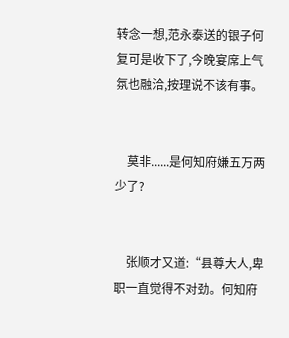转念一想,范永泰送的银子何复可是收下了,今晚宴席上气氛也融洽,按理说不该有事。


    莫非......是何知府嫌五万两少了?


    张顺才又道:“县尊大人,卑职一直觉得不对劲。何知府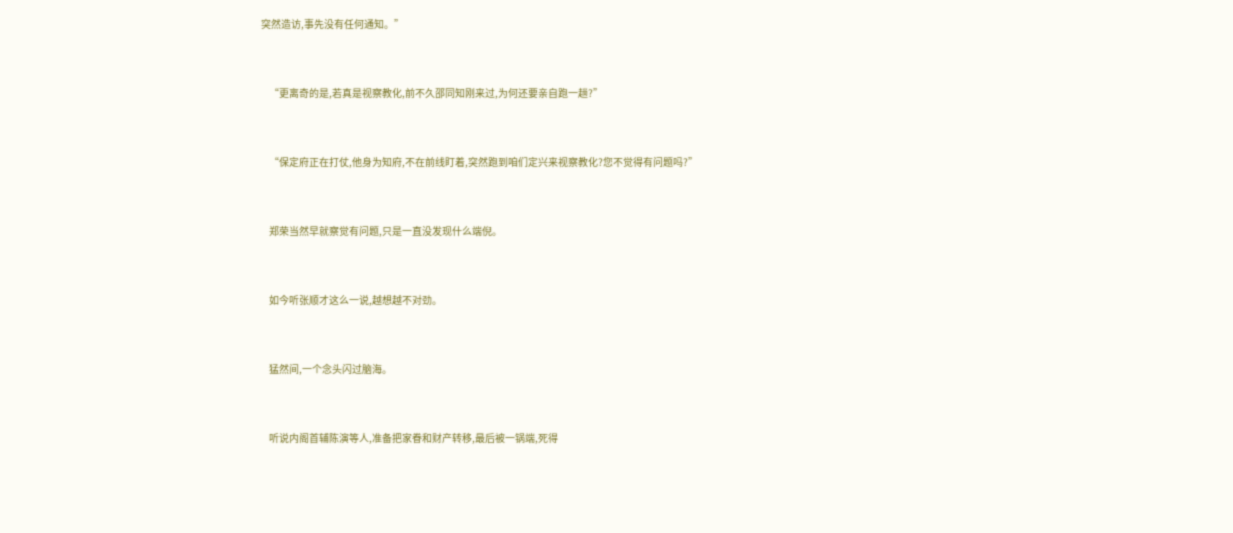突然造访,事先没有任何通知。”


    “更离奇的是,若真是视察教化,前不久邵同知刚来过,为何还要亲自跑一趟?”


    “保定府正在打仗,他身为知府,不在前线盯着,突然跑到咱们定兴来视察教化?您不觉得有问题吗?”


    郑荣当然早就察觉有问题,只是一直没发现什么端倪。


    如今听张顺才这么一说,越想越不对劲。


    猛然间,一个念头闪过脑海。


    听说内阁首辅陈演等人,准备把家眷和财产转移,最后被一锅端,死得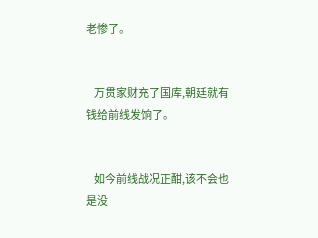老惨了。


    万贯家财充了国库,朝廷就有钱给前线发饷了。


    如今前线战况正酣,该不会也是没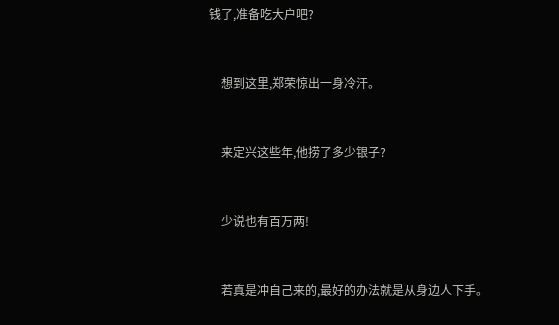钱了,准备吃大户吧?


    想到这里,郑荣惊出一身冷汗。


    来定兴这些年,他捞了多少银子?


    少说也有百万两!


    若真是冲自己来的,最好的办法就是从身边人下手。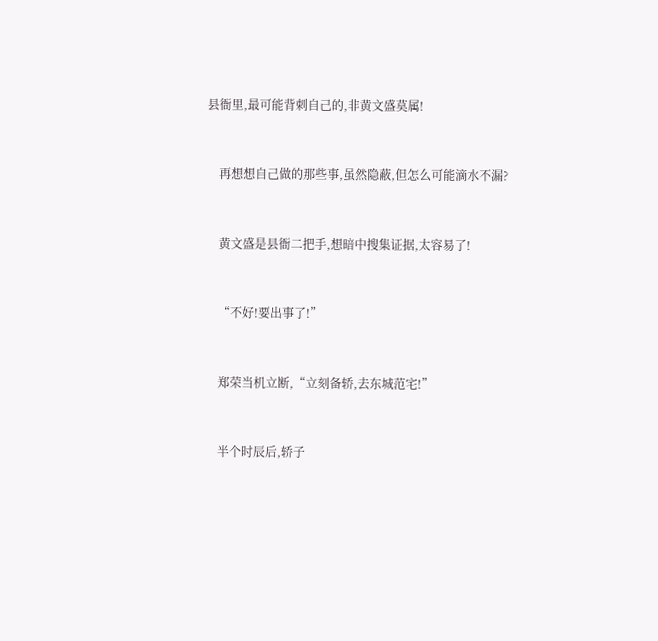县衙里,最可能背刺自己的,非黄文盛莫属!


    再想想自己做的那些事,虽然隐蔽,但怎么可能滴水不漏?


    黄文盛是县衙二把手,想暗中搜集证据,太容易了!


    “不好!要出事了!”


    郑荣当机立断,“立刻备轿,去东城范宅!”


    半个时辰后,轿子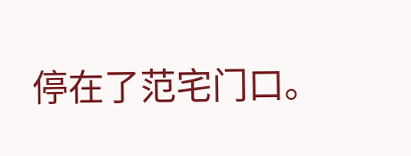停在了范宅门口。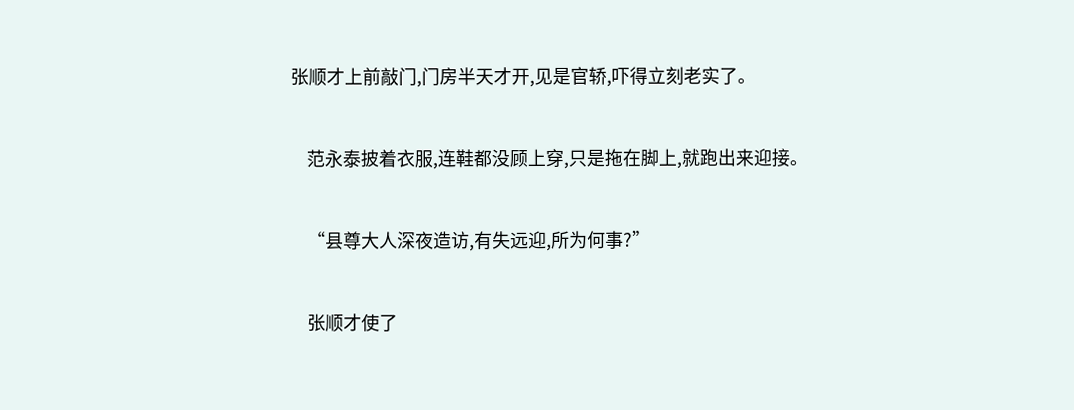张顺才上前敲门,门房半天才开,见是官轿,吓得立刻老实了。


    范永泰披着衣服,连鞋都没顾上穿,只是拖在脚上,就跑出来迎接。


    “县尊大人深夜造访,有失远迎,所为何事?”


    张顺才使了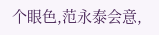个眼色,范永泰会意,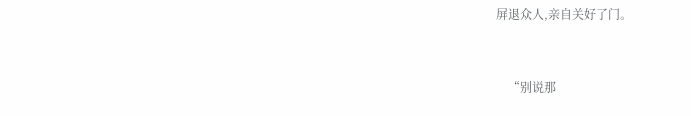屏退众人,亲自关好了门。


    “别说那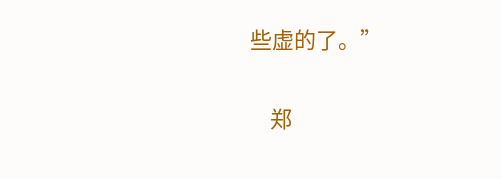些虚的了。”


    郑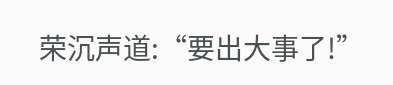荣沉声道:“要出大事了!”